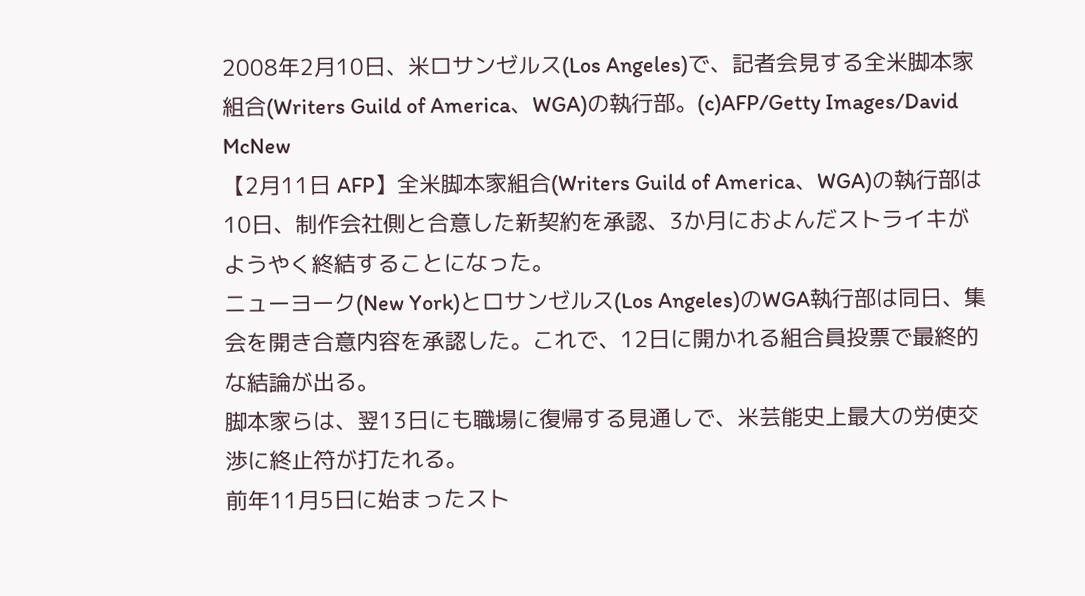2008年2月10日、米ロサンゼルス(Los Angeles)で、記者会見する全米脚本家組合(Writers Guild of America、WGA)の執行部。(c)AFP/Getty Images/David McNew
【2月11日 AFP】全米脚本家組合(Writers Guild of America、WGA)の執行部は10日、制作会社側と合意した新契約を承認、3か月におよんだストライキがようやく終結することになった。
ニューヨーク(New York)とロサンゼルス(Los Angeles)のWGA執行部は同日、集会を開き合意内容を承認した。これで、12日に開かれる組合員投票で最終的な結論が出る。
脚本家らは、翌13日にも職場に復帰する見通しで、米芸能史上最大の労使交渉に終止符が打たれる。
前年11月5日に始まったスト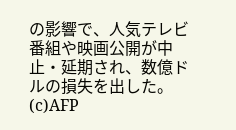の影響で、人気テレビ番組や映画公開が中止・延期され、数億ドルの損失を出した。(c)AFP